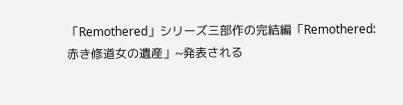「Remothered」シリーズ三部作の完結編「Remothered: 赤き修道女の遺産」~発表される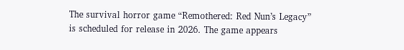The survival horror game “Remothered: Red Nun’s Legacy” is scheduled for release in 2026. The game appears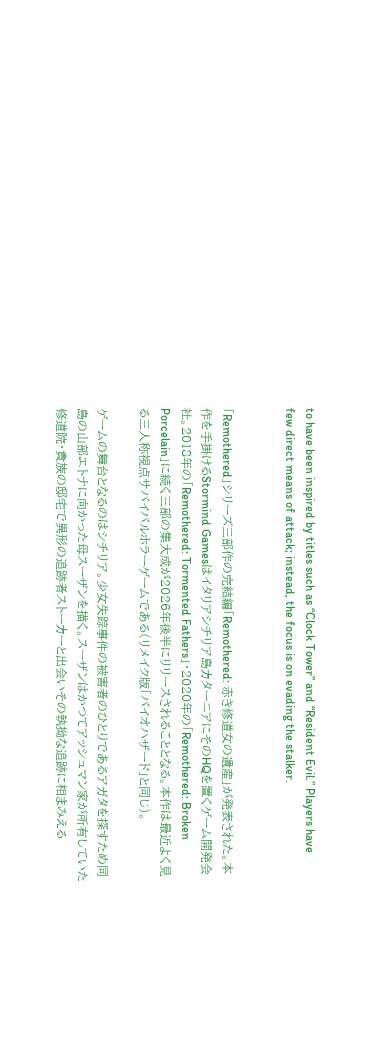to have been inspired by titles such as “Clock Tower” and “Resident Evil.” Players have few direct means of attack; instead, the focus is on evading the stalker.


「Remothered」シリーズ三部作の完結編「Remothered: 赤き修道女の遺産」が発表された。本作を手掛けるStormind Gamesはイタリアシチリア島カターニアにそのHQを置くゲーム開発会社。2018年の「Remothered: Tormented Fathers」・2020年の「Remothered: Broken Porcelain」に続く三部の集大成が2026年後半にリリースされることとなる。本作は最近よく見る三人称視点サバイバルホラーゲームである(リメイク版「バイオハザード」と同じ)。

ゲームの舞台となるのはシチリア。少女失踪事件の被害者のひとりであるアガタを探すため同島の山部エトナに向かった母スーザンを描く。スーザンはかつてアッシュマン家が所有していた修道院・貴族の邸宅で異形の追跡者ストーカーと出会いその執拗な追跡に相まみえる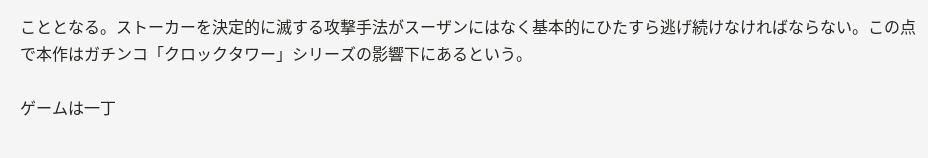こととなる。ストーカーを決定的に滅する攻撃手法がスーザンにはなく基本的にひたすら逃げ続けなければならない。この点で本作はガチンコ「クロックタワー」シリーズの影響下にあるという。

ゲームは一丁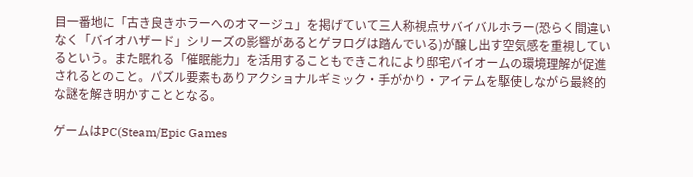目一番地に「古き良きホラーへのオマージュ」を掲げていて三人称視点サバイバルホラー(恐らく間違いなく「バイオハザード」シリーズの影響があるとゲヲログは踏んでいる)が醸し出す空気感を重視しているという。また眠れる「催眠能力」を活用することもできこれにより邸宅バイオームの環境理解が促進されるとのこと。パズル要素もありアクショナルギミック・手がかり・アイテムを駆使しながら最終的な謎を解き明かすこととなる。

ゲームはPC(Steam/Epic Games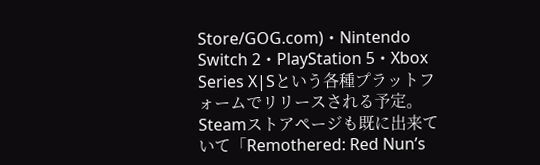Store/GOG.com)・Nintendo Switch 2・PlayStation 5・Xbox Series X|Sという各種プラットフォームでリリースされる予定。Steamストアページも既に出来ていて「Remothered: Red Nun’s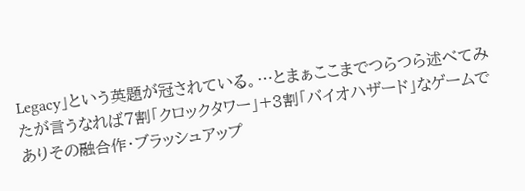Legacy」という英題が冠されている。…とまぁここまでつらつら述べてみたが言うなれば7割「クロックタワー」+3割「バイオハザード」なゲームでありその融合作・ブラッシュアップ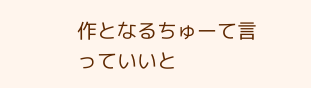作となるちゅーて言っていいと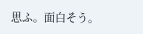思ふ。面白そう。